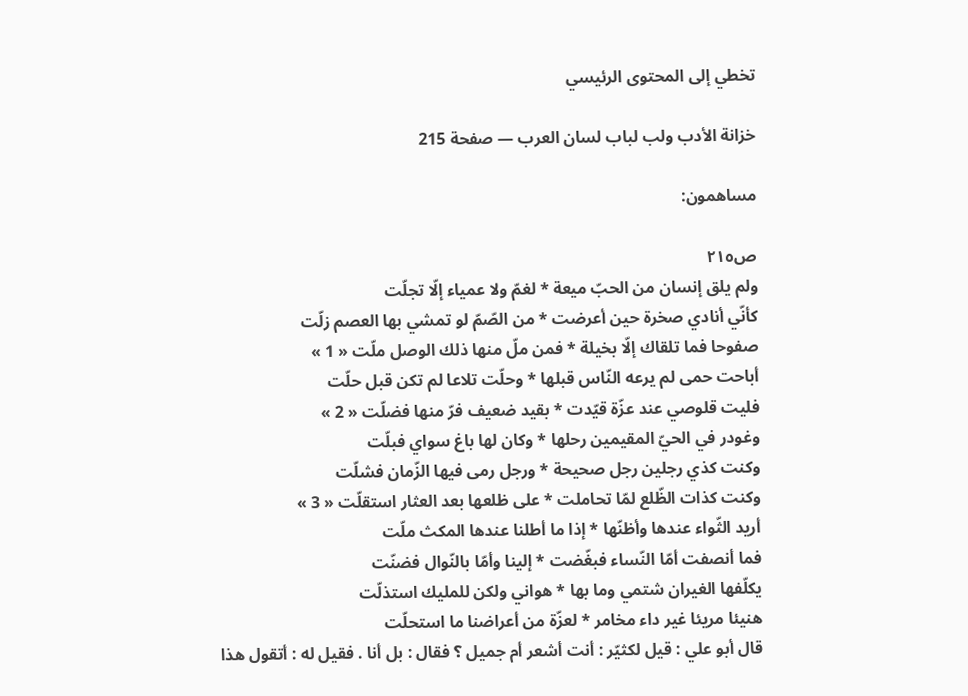تخطي إلى المحتوى الرئيسي

خزانة الأدب ولب لباب لسان العرب — صفحة 215

مساهمون:

ص٢١٥
ولم يلق إنسان من الحبّ ميعة * لغمّ ولا عمياء إلّا تجلّت
كأنّي أنادي صخرة حين أعرضت * من الصّمّ لو تمشي بها العصم زلّت
صفوحا فما تلقاك إلّا بخيلة * فمن ملّ منها ذلك الوصل ملّت « 1 »
أباحت حمى لم يرعه النّاس قبلها * وحلّت تلاعا لم تكن قبل حلّت
فليت قلوصي عند عزّة قيّدت * بقيد ضعيف فرّ منها فضلّت « 2 »
وغودر في الحيّ المقيمين رحلها * وكان لها باغ سواي فبلّت
وكنت كذي رجلين رجل صحيحة * ورجل رمى فيها الزّمان فشلّت
وكنت كذات الظّلع لمّا تحاملت * على ظلعها بعد العثار استقلّت « 3 »
أريد الثّواء عندها وأظنّها * إذا ما أطلنا عندها المكث ملّت
فما أنصفت أمّا النّساء فبغّضت * إلينا وأمّا بالنّوال فضنّت
يكلّفها الغيران شتمي وما بها * هواني ولكن للمليك استذلّت
هنيئا مريئا غير داء مخامر * لعزّة من أعراضنا ما استحلّت
قال أبو علي : قيل لكثيّر : أنت أشعر أم جميل ؟ فقال : بل أنا . فقيل له : أتقول هذا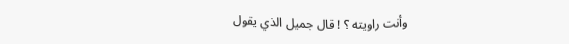وأنت راويته ؟ ! قال جميل الذي يقول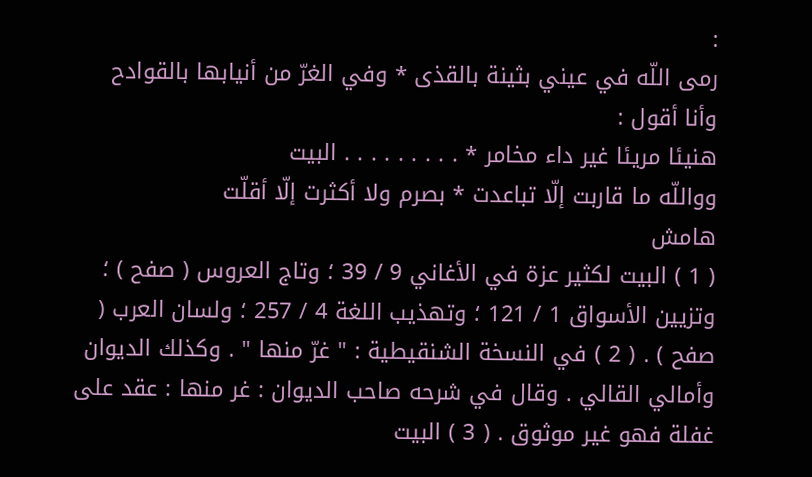:
رمى اللّه في عيني بثينة بالقذى * وفي الغرّ من أنيابها بالقوادح
وأنا أقول :
هنيئا مريئا غير داء مخامر * . . . . . . . . . البيت
وواللّه ما قاربت إلّا تباعدت * بصرم ولا أكثرت إلّا أقلّت
هامش
( 1 ) البيت لكثير عزة في الأغاني 9 / 39 ؛ وتاج العروس ( صفح ) ؛ وتزيين الأسواق 1 / 121 ؛ وتهذيب اللغة 4 / 257 ؛ ولسان العرب ( صفح ) . ( 2 ) في النسخة الشنقيطية : " غرّ منها " . وكذلك الديوان وأمالي القالي . وقال في شرحه صاحب الديوان : غر منها : عقد على غفلة فهو غير موثوق . ( 3 ) البيت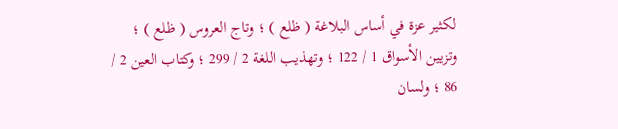لكثير عزة في أساس البلاغة ( ظلع ) ؛ وتاج العروس ( ظلع ) ؛ وتزيين الأسواق 1 / 122 ؛ وتهذيب اللغة 2 / 299 ؛ وكتاب العين 2 / 86 ؛ ولسان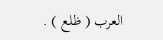العرب ( ظلع ) .